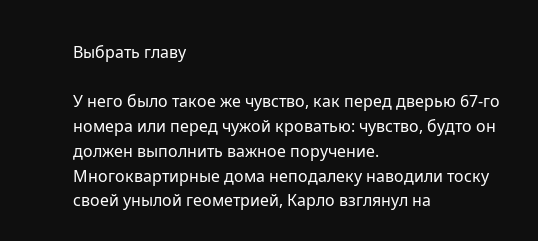Выбрать главу

У него было такое же чувство, как перед дверью 67-го номера или перед чужой кроватью: чувство, будто он должен выполнить важное поручение. Многоквартирные дома неподалеку наводили тоску своей унылой геометрией, Карло взглянул на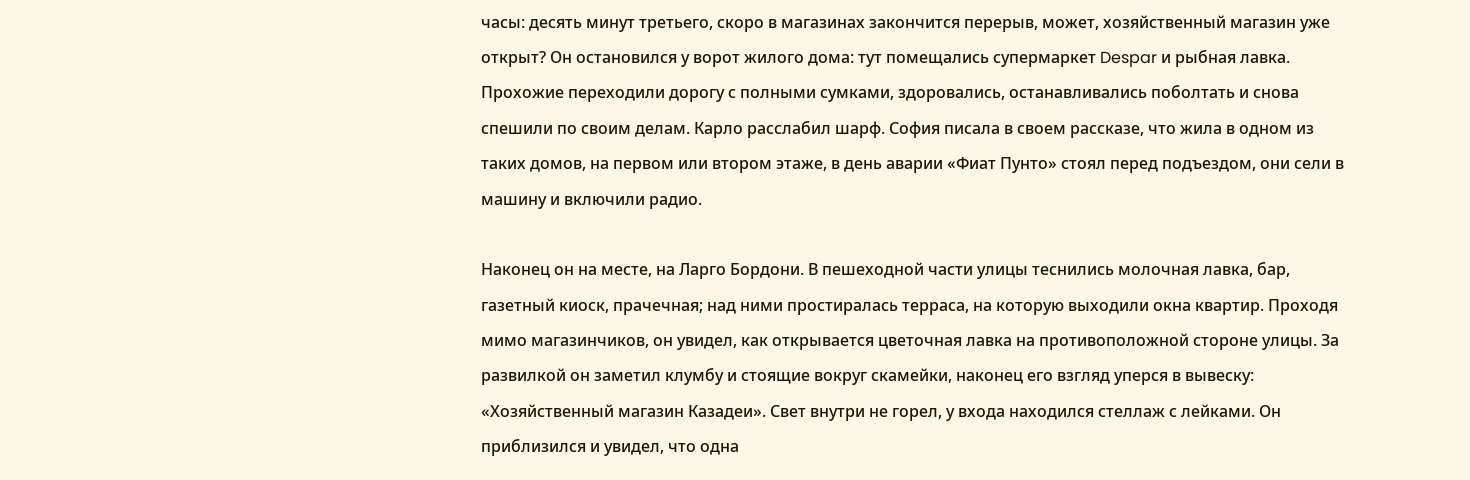часы: десять минут третьего, скоро в магазинах закончится перерыв, может, хозяйственный магазин уже открыт? Он остановился у ворот жилого дома: тут помещались супермаркет Despar и рыбная лавка. Прохожие переходили дорогу с полными сумками, здоровались, останавливались поболтать и снова спешили по своим делам. Карло расслабил шарф. София писала в своем рассказе, что жила в одном из таких домов, на первом или втором этаже, в день аварии «Фиат Пунто» стоял перед подъездом, они сели в машину и включили радио.

Наконец он на месте, на Ларго Бордони. В пешеходной части улицы теснились молочная лавка, бар, газетный киоск, прачечная; над ними простиралась терраса, на которую выходили окна квартир. Проходя мимо магазинчиков, он увидел, как открывается цветочная лавка на противоположной стороне улицы. За развилкой он заметил клумбу и стоящие вокруг скамейки, наконец его взгляд уперся в вывеску: «Хозяйственный магазин Казадеи». Свет внутри не горел, у входа находился стеллаж с лейками. Он приблизился и увидел, что одна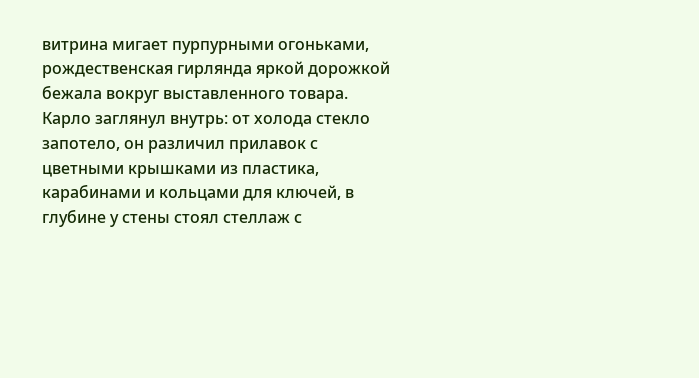витрина мигает пурпурными огоньками, рождественская гирлянда яркой дорожкой бежала вокруг выставленного товара. Карло заглянул внутрь: от холода стекло запотело, он различил прилавок с цветными крышками из пластика, карабинами и кольцами для ключей, в глубине у стены стоял стеллаж с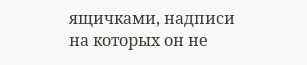ящичками, надписи на которых он не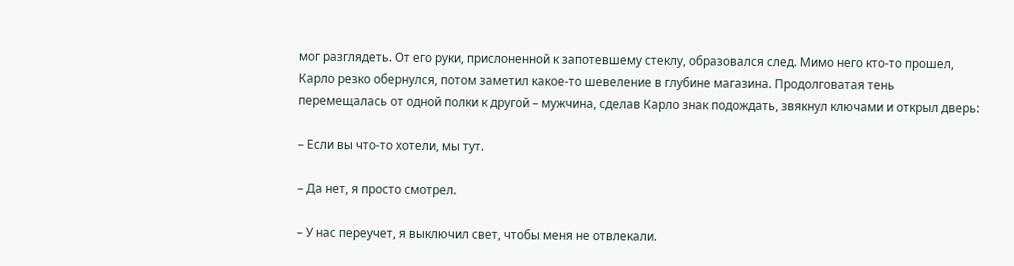мог разглядеть. От его руки, прислоненной к запотевшему стеклу, образовался след. Мимо него кто-то прошел, Карло резко обернулся, потом заметил какое-то шевеление в глубине магазина. Продолговатая тень перемещалась от одной полки к другой – мужчина, сделав Карло знак подождать, звякнул ключами и открыл дверь:

– Если вы что-то хотели, мы тут.

– Да нет, я просто смотрел.

– У нас переучет, я выключил свет, чтобы меня не отвлекали.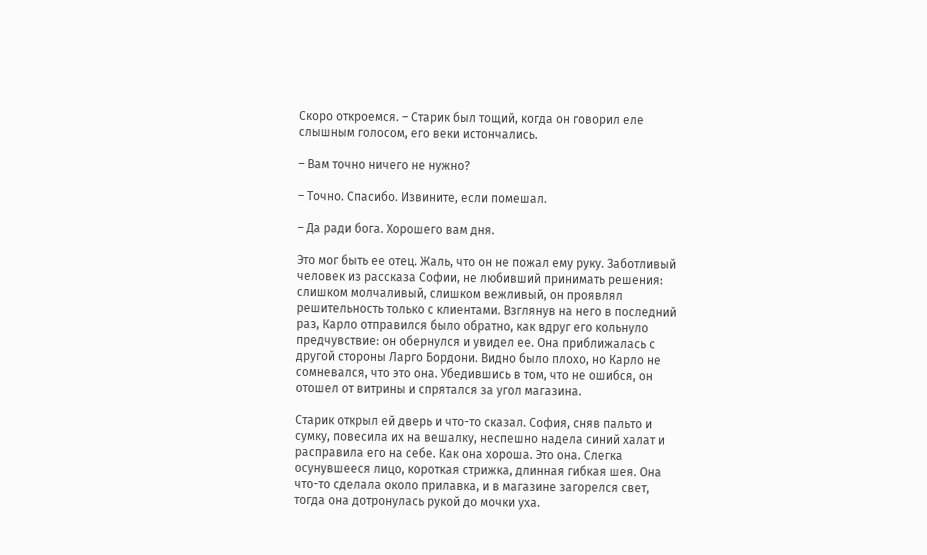Скоро откроемся. – Старик был тощий, когда он говорил еле слышным голосом, его веки истончались.

– Вам точно ничего не нужно?

– Точно. Спасибо. Извините, если помешал.

– Да ради бога. Хорошего вам дня.

Это мог быть ее отец. Жаль, что он не пожал ему руку. Заботливый человек из рассказа Софии, не любивший принимать решения: слишком молчаливый, слишком вежливый, он проявлял решительность только с клиентами. Взглянув на него в последний раз, Карло отправился было обратно, как вдруг его кольнуло предчувствие: он обернулся и увидел ее. Она приближалась с другой стороны Ларго Бордони. Видно было плохо, но Карло не сомневался, что это она. Убедившись в том, что не ошибся, он отошел от витрины и спрятался за угол магазина.

Старик открыл ей дверь и что-то сказал. София, сняв пальто и сумку, повесила их на вешалку, неспешно надела синий халат и расправила его на себе. Как она хороша. Это она. Слегка осунувшееся лицо, короткая стрижка, длинная гибкая шея. Она что-то сделала около прилавка, и в магазине загорелся свет, тогда она дотронулась рукой до мочки уха.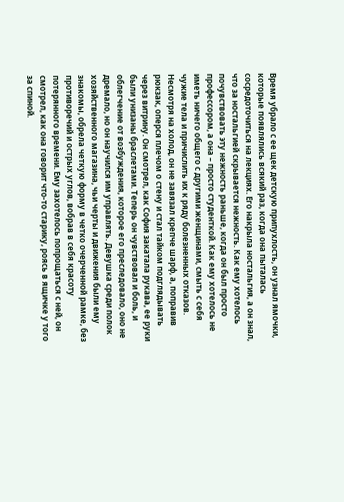Время убрало с ее щек детскую припухлость, он узнал ямочки, которые появлялись всякий раз, когда она пыталась сосредоточиться на лекциях. Его накрыла ностальгия, а он знал, что за ностальгией скрывается нежность. Как ему хотелось почувствовать эту нежность раньше, когда он был просто профессором, а она – просто студенткой. Как ему хотелось не иметь ничего общего с другими женщинами, смыть с себя чужие тела и причислить их к ряду болезненных отказов. Несмотря на холод, он не завязал крепче шарф, а, поправив рюкзак, оперся плечом о стену и стал тайком подглядывать через витрину. Он смотрел, как София закатала рукава, ее руки были унизаны браслетами. Теперь он чувствовал и боль, и облегчение от возбуждения, которое его преследовало, оно не дремало, но он научился им управлять. Девушка среди полок хозяйственного магазина, чьи черты и движения были ему знакомы, обрела четкую форму в четко очерченной рамке, без противоречий и острых углов, вобрав в себя красоту потерянного времени. Ему захотелось попрощаться с ней, он смотрел, как она говорит что-то старику, роясь в ящичке у того за спиной.